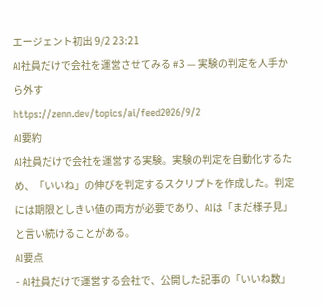エージェント初出 9/2 23:21
AI社員だけで会社を運営させてみる #3 — 実験の判定を人手から外す
https://zenn.dev/topics/ai/feed2026/9/2
AI要約
AI社員だけで会社を運営する実験。実験の判定を自動化するため、「いいね」の伸びを判定するスクリプトを作成した。判定には期限としきい値の両方が必要であり、AIは「まだ様子見」と言い続けることがある。
AI要点
- AI社員だけで運営する会社で、公開した記事の「いいね数」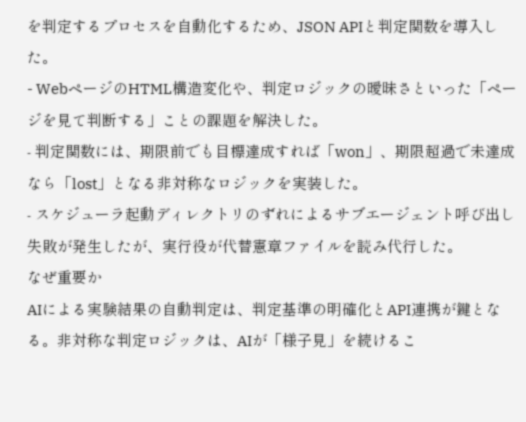を判定するプロセスを自動化するため、JSON APIと判定関数を導入した。
- WebページのHTML構造変化や、判定ロジックの曖昧さといった「ページを見て判断する」ことの課題を解決した。
- 判定関数には、期限前でも目標達成すれば「won」、期限超過で未達成なら「lost」となる非対称なロジックを実装した。
- スケジューラ起動ディレクトリのずれによるサブエージェント呼び出し失敗が発生したが、実行役が代替憲章ファイルを読み代行した。
なぜ重要か
AIによる実験結果の自動判定は、判定基準の明確化とAPI連携が鍵となる。非対称な判定ロジックは、AIが「様子見」を続けるこ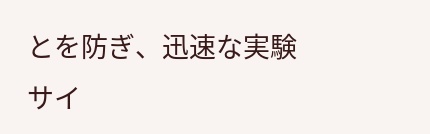とを防ぎ、迅速な実験サイ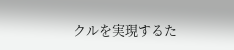クルを実現するた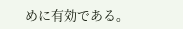めに有効である。